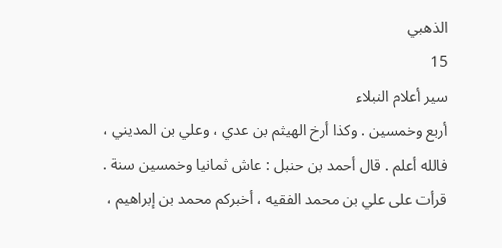الذهبي
15
سير أعلام النبلاء
أربع وخمسين . وكذا أرخ الهيثم بن عدي ، وعلي بن المديني ، فالله أعلم . قال أحمد بن حنبل : عاش ثمانيا وخمسين سنة . قرأت على علي بن محمد الفقيه ، أخبركم محمد بن إبراهيم ،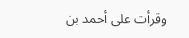وقرأت على أحمد بن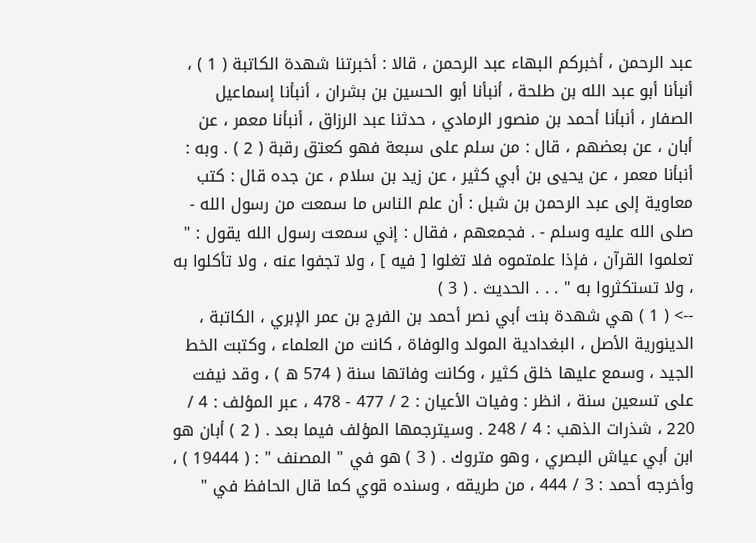عبد الرحمن ، أخبركم البهاء عبد الرحمن ، قالا : أخبرتنا شهدة الكاتبة ( 1 ) ، أنبأنا أبو عبد الله بن طلحة ، أنبأنا أبو الحسين بن بشران ، أنبأنا إسماعيل الصفار ، أنبأنا أحمد بن منصور الرمادي ، حدثنا عبد الرزاق ، أنبأنا معمر ، عن أبان ، عن بعضهم ، قال : من سلم على سبعة فهو كعتق رقبة ( 2 ) . وبه : أنبأنا معمر ، عن يحيى بن أبي كثير ، عن زيد بن سلام ، عن جده قال : كتب معاوية إلى عبد الرحمن بن شبل : أن علم الناس ما سمعت من رسول الله - صلى الله عليه وسلم - . فجمعهم ، فقال : إني سمعت رسول الله يقول : " تعلموا القرآن ، فإذا علمتموه فلا تغلوا [ فيه ] ، ولا تجفوا عنه ، ولا تأكلوا به ، ولا تستكثروا به " . . . الحديث . ( 3 )
--> ( 1 ) هي شهدة بنت أبي نصر أحمد بن الفرج بن عمر الإبري ، الكاتبة ، الدينورية الأصل ، البغدادية المولد والوفاة ، كانت من العلماء ، وكتبت الخط الجيد ، وسمع عليها خلق كثير ، وكانت وفاتها سنة ( 574 ه ) ، وقد نيفت على تسعين سنة ، انظر : وفيات الأعيان : 2 / 477 - 478 ، عبر المؤلف : 4 / 220 ، شذرات الذهب : 4 / 248 . وسيترجمها المؤلف فيما بعد . ( 2 ) أبان هو ابن أبي عياش البصري ، وهو متروك . ( 3 ) هو في " المصنف " : ( 19444 ) ، وأخرجه أحمد : 3 / 444 ، من طريقه ، وسنده قوي كما قال الحافظ في "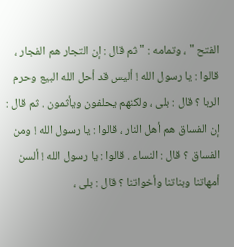الفتح " ، وتمامه : " ثم قال : إن التجار هم الفجار ، قالوا : يا رسول الله ! أليس قد أحل الله البيع وحرم الربا ؟ قال : بلى ، ولكنهم يحلفون ويأثمون . ثم قال : إن الفساق هم أهل النار ، قالوا : يا رسول الله ! ومن الفساق ؟ قال : النساء . قالوا : يا رسول الله ! ألسن أمهاتنا وبناتنا وأخواتنا ؟ قال : بلى ،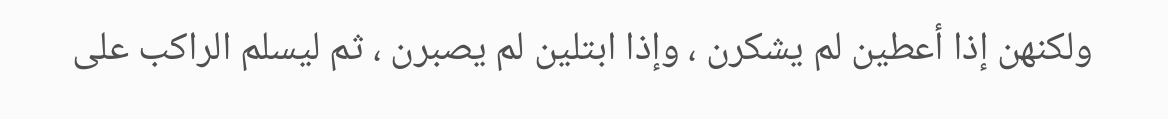ولكنهن إذا أعطين لم يشكرن ، وإذا ابتلين لم يصبرن ، ثم ليسلم الراكب على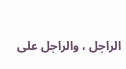الراجل ، والراجل على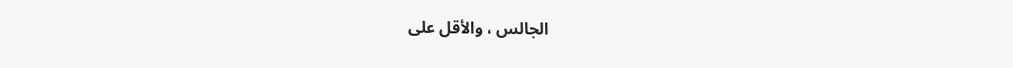الجالس ، والأقل على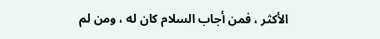الأكثر ، فمن أجاب السلام كان له ، ومن لم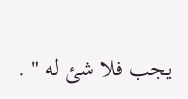يجب فلا شئ له " .